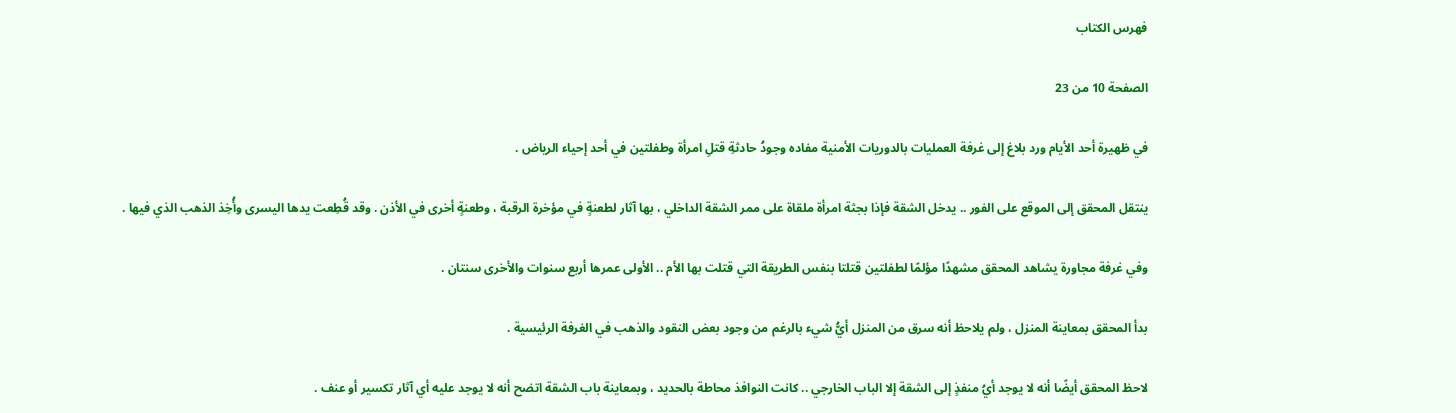فهرس الكتاب

الصفحة 10 من 23

في ظهيرة أحد الأيام ورد بلاغ إلى غرفة العمليات بالدوريات الأمنية مفاده وجودُ حادثةِ قتلِ امرأة وطفلتين في أحد إحياء الرياض .

ينتقل المحقق إلى الموقع على الفور .. يدخل الشقة فإذا بجثة امرأة ملقاة على ممر الشقة الداخلي ، بها آثار لطعنةٍ في مؤخرة الرقبة ، وطعنةٍ أخرى في الأذن . وقد قُطِعت يدها اليسرى وأُخِذ الذهب الذي فيها .

وفي غرفة مجاورة يشاهد المحقق مشهدًا مؤلمًا لطفلتين قتلتا بنفس الطريقة التي قتلت بها الأم .. الأولى عمرها أربع سنوات والأخرى سنتان .

بدأ المحقق بمعاينة المنزل ، ولم يلاحظ أنه سرق من المنزل أيُّ شيء بالرغم من وجود بعض النقود والذهب في الغرفة الرئيسية .

لاحظ المحقق أيضًا أنه لا يوجد أيُ منفذٍ إلى الشقة إلا الباب الخارجي .. كانت النوافذ محاطة بالحديد ، وبمعاينة باب الشقة اتضح أنه لا يوجد عليه أي آثار تكسير أو عنف .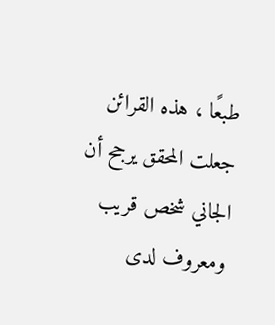طبعًا ، هذه القرائن جعلت المحقق يرجح أن الجاني شخص قريب ومعروف لدى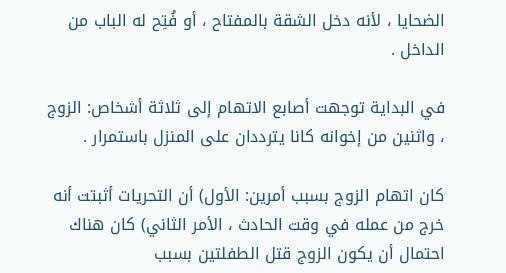الضحايا ، لأنه دخل الشقة بالمفتاح ، أو فُتِح له الباب من الداخل .

في البداية توجهت أصابع الاتهام إلى ثلاثة أشخاص: الزوج ، واثنين من إخوانه كانا يترددان على المنزل باستمرار .

كان اتهام الزوج بسبب أمرين: الأول) أن التحريات أثبتت أنه خرج من عمله في وقت الحادث ، الأمر الثاني) كان هناك احتمال أن يكون الزوج قتل الطفلتين بسبب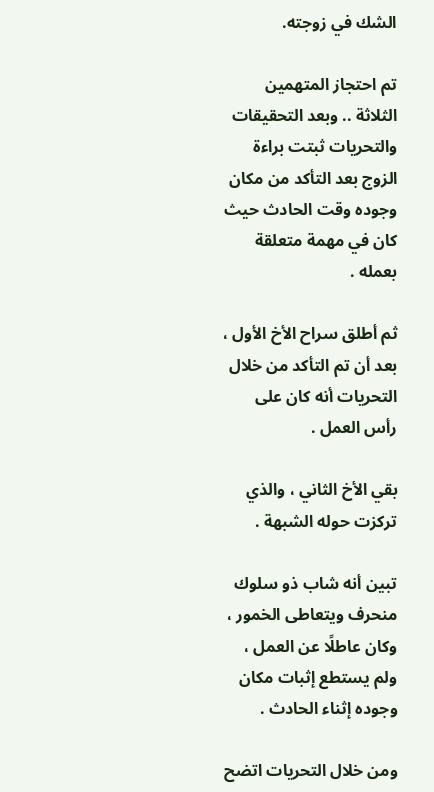الشك في زوجته.

تم احتجاز المتهمين الثلاثة .. وبعد التحقيقات والتحريات ثبتت براءة الزوج بعد التأكد من مكان وجوده وقت الحادث حيث كان في مهمة متعلقة بعمله .

ثم أطلق سراح الأخ الأول ، بعد أن تم التأكد من خلال التحريات أنه كان على رأس العمل .

بقي الأخ الثاني ، والذي تركزت حوله الشبهة .

تبين أنه شاب ذو سلوك منحرف ويتعاطى الخمور ، وكان عاطلًا عن العمل ، ولم يستطع إثبات مكان وجوده إثناء الحادث .

ومن خلال التحريات اتضح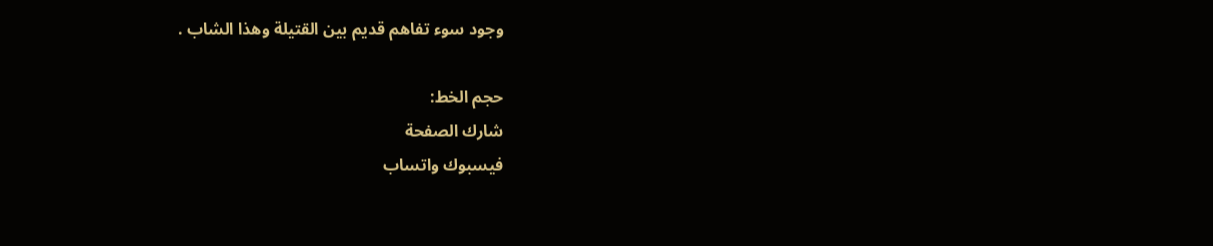وجود سوء تفاهم قديم بين القتيلة وهذا الشاب .

حجم الخط:
شارك الصفحة
فيسبوك واتساب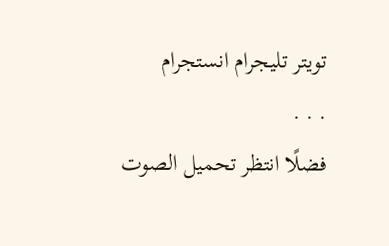تويتر تليجرام انستجرام
. . .
فضلًا انتظر تحميل الصوت